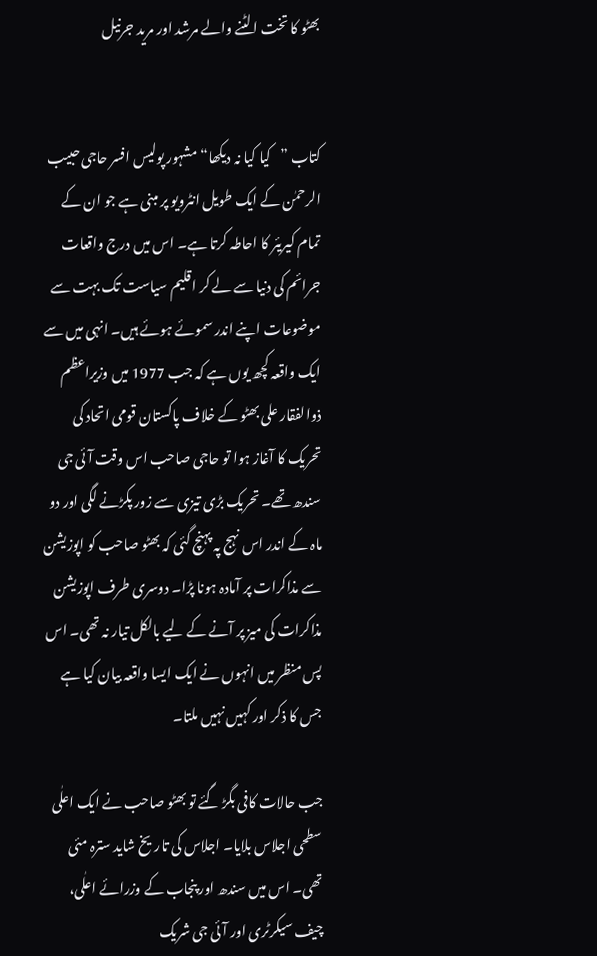بھٹو کا تخت الٹنے والے مرشد اور مرید جرنیل


کتاب ”کیا کیا نہ دیکھا“ مشہور پولیس افسر حاجی حبیب الرحمٰن کے ایک طویل انٹرویو پر مبنی ہے جو ان کے تمام کیریئر کا احاطہ کرتا ہے۔ اس میں درج واقعات جرائم کی دنیا سے لے کر اقلیم سیاست تک بہت سے موضوعات اپنے اندر سموئے ہوئے ہیں۔ انہی میں سے ایک واقعہ کچھ یوں ہے کہ جب 1977 میں وزیراعظم ذوالفقار علی بھٹو کے خلاف پاکستان قومی اتحاد کی تحریک کا آغاز ہوا تو حاجی صاحب اس وقت آئی جی سندھ تھے۔ تحریک بڑی تیزی سے زور پکڑنے لگی اور دو ماہ کے اندر اس نہج پہ پہنچ گئی کہ بھٹو صاحب کو اپوزیشن سے مذاکرات پر آمادہ ہونا پڑا۔ دوسری طرف اپوزیشن مذاکرات کی میز پر آنے کے لیے بالکل تیار نہ تھی۔ اس پس منظر میں انہوں نے ایک ایسا واقعہ بیان کیا ہے جس کا ذکر اور کہیں نہیں ملتا۔

جب حالات کافی بگڑ گئے تو بھٹو صاحب نے ایک اعلٰی سطحی اجلاس بلایا۔ اجلاس کی تاریخ شاید سترہ مئی تھی۔ اس میں سندھ اور پنجاب کے وزرائے اعلٰی، چیف سیکرٹری اور آئی جی شریک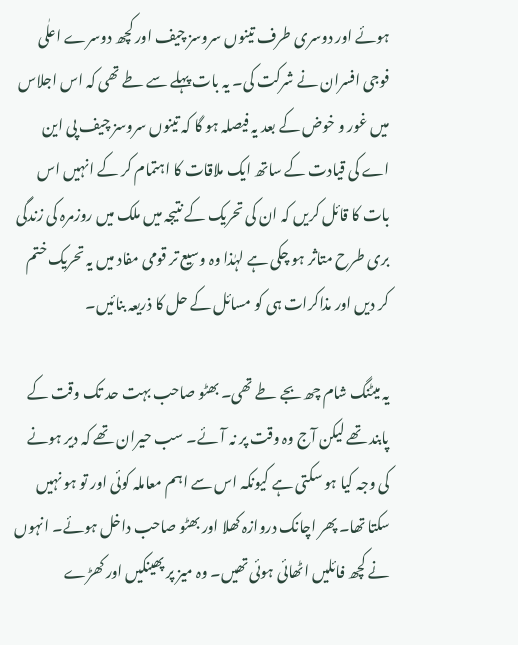ہوئے اور دوسری طرف تینوں سروسز چیف اور کچھ دوسرے اعلٰی فوجی افسران نے شرکت کی۔ یہ بات پہلے سے طے تھی کہ اس اجلاس میں غور و خوض کے بعد یہ فیصلہ ہو گا کہ تینوں سروسز چیف پی این اے کی قیادت کے ساتھ ایک ملاقات کا اہتمام کر کے انہیں اس بات کا قائل کریں کہ ان کی تحریک کے نتیجہ میں ملک میں روزمرہ کی زندگی بری طرح متاثر ہو چکی ہے لہٰذا وہ وسیع تر قومی مفاد میں یہ تحریک ختم کر دیں اور مذاکرات ہی کو مسائل کے حل کا ذریعہ بنائیں۔

یہ میٹنگ شام چھ بجے طے تھی۔ بھٹو صاحب بہت حد تک وقت کے پابند تھے لیکن آج وہ وقت پر نہ آئے۔ سب حیران تھے کہ دیر ہونے کی وجہ کیا ہو سکتی ہے کیونکہ اس سے اہم معاملہ کوئی اور تو ہو نہیں سکتا تھا۔ پھر اچانک دروازہ کھلا اور بھٹو صاحب داخل ہوئے۔ انہوں نے کچھ فائلیں اٹھائی ہوئی تھیں۔ وہ میز پر پھینکیں اور کھڑے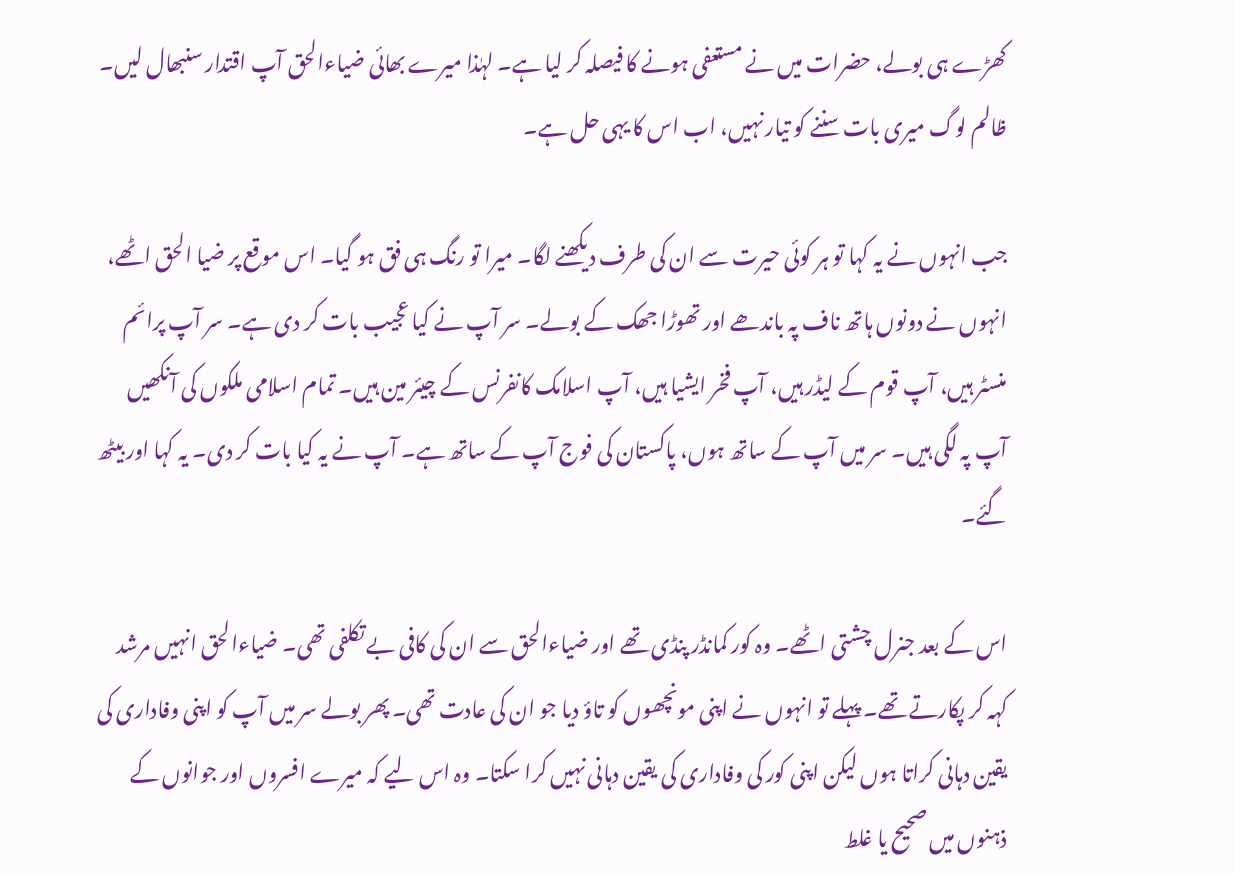کھڑے ہی بولے، حضرات میں نے مستعفی ہونے کا فیصلہ کر لیا ہے۔ لہٰذا میرے بھائی ضیاءالحق آپ اقتدار سنبھال لیں۔ ظالم لوگ میری بات سننے کو تیار نہیں، اب اس کا یہی حل ہے۔

جب انہوں نے یہ کہا تو ہر کوئی حیرت سے ان کی طرف دیکھنے لگا۔ میرا تو رنگ ہی فق ہو گیا۔ اس موقع پر ضیا الحق اٹھے، انہوں نے دونوں ہاتھ ناف پہ باندھے اور تھوڑا جھک کے بولے۔ سر آپ نے کیا عجیب بات کر دی ہے۔ سر آپ پرائم منسٹر ہیں، آپ قوم کے لیڈر ہیں، آپ فخر ایشیا ہیں، آپ اسلامک کانفرنس کے چیئر مین ہیں۔ تمام اسلامی ملکوں کی آنکھیں آپ پہ لگی ہیں۔ سر میں آپ کے ساتھ ہوں، پاکستان کی فوج آپ کے ساتھ ہے۔ آپ نے یہ کیا بات کر دی۔ یہ کہا اور بیٹھ گئے۔

اس کے بعد جنرل چشتی اٹھے۔ وہ کور کمانڈر پنڈی تھے اور ضیاءالحق سے ان کی کافی بے تکلفی تھی۔ ضیاءالحق انہیں مرشد کہہ کر پکارتے تھے۔ پہلے تو انہوں نے اپنی مونچھوں کو تاؤ دیا جو ان کی عادت تھی۔ پھر بولے سر میں آپ کو اپنی وفاداری کی یقین دہانی کراتا ہوں لیکن اپنی کور کی وفاداری کی یقین دہانی نہیں کرا سکتا۔ وہ اس لیے کہ میرے افسروں اور جوانوں کے ذہنوں میں صحیح یا غلط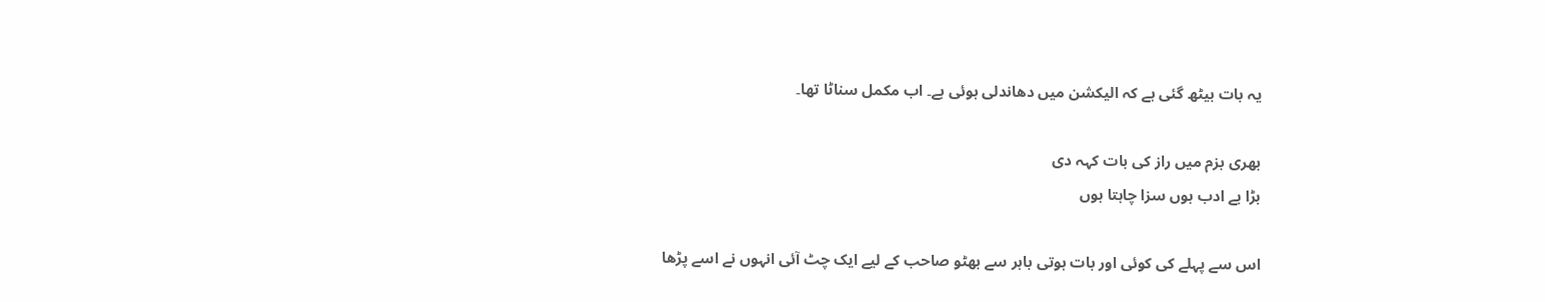یہ بات بیٹھ گئی ہے کہ الیکشن میں دھاندلی ہوئی ہے۔ اب مکمل سناٹا تھا۔

بھری بزم میں راز کی بات کہہ دی
بڑا بے ادب ہوں سزا چاہتا ہوں

اس سے پہلے کی کوئی اور بات ہوتی باہر سے بھٹو صاحب کے لیے ایک چٹ آئی انہوں نے اسے پڑھا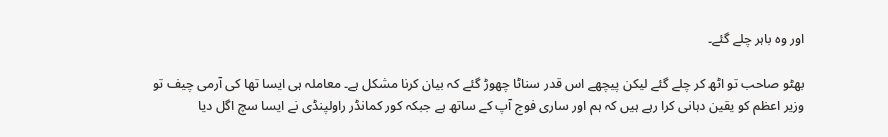اور وہ باہر چلے گئے۔

بھٹو صاحب تو اٹھ کر چلے گئے لیکن پیچھے اس قدر سناٹا چھوڑ گئے کہ بیان کرنا مشکل ہے۔ معاملہ ہی ایسا تھا کی آرمی چیف تو وزیر اعظم کو یقین دہانی کرا رہے ہیں کہ ہم اور ساری فوج آپ کے ساتھ ہے جبکہ کور کمانڈر راولپنڈی نے ایسا سچ اگل دیا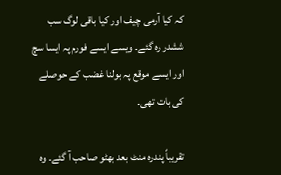کہ کیا آرمی چیف اور کیا باقی لوگ سب ششدر رہ گئے۔ ویسے ایسے فورم پہ ایسا سچ اور ایسے موقع پہ بولنا غضب کے حوصلے کی بات تھی۔

تقریباً پندرہ منٹ بعد بھٹو صاحب آ گئے۔ وہ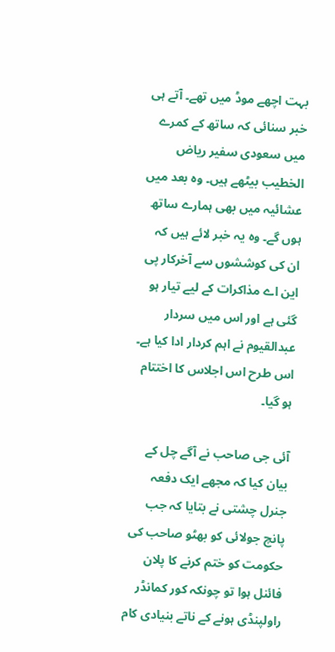بہت اچھے موڈ میں تھے۔ آتے ہی خبر سنائی کہ ساتھ کے کمرے میں سعودی سفیر ریاض الخطیب بیٹھے ہیں۔ وہ بعد میں عشائیہ میں بھی ہمارے ساتھ ہوں گے۔ وہ یہ خبر لائے ہیں کہ ان کی کوششوں سے آخرکار پی این اے مذاکرات کے لیے تیار ہو گئی ہے اور اس میں سردار عبدالقیوم نے اہم کردار ادا کیا ہے۔ اس طرح اس اجلاس کا اختتام ہو گیا۔

آئی جی صاحب نے آگے چل کے بیان کیا کہ مجھے ایک دفعہ جنرل چشتی نے بتایا کہ جب پانچ جولائی کو بھٹو صاحب کی حکومت کو ختم کرنے کا پلان فائنل ہوا تو چونکہ کور کمانڈر راولپنڈی ہونے کے ناتے بنیادی کام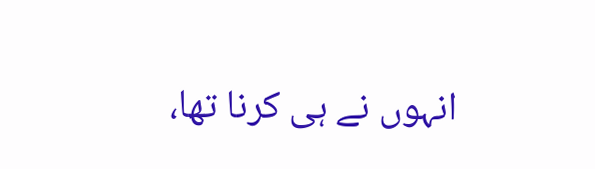انہوں نے ہی کرنا تھا،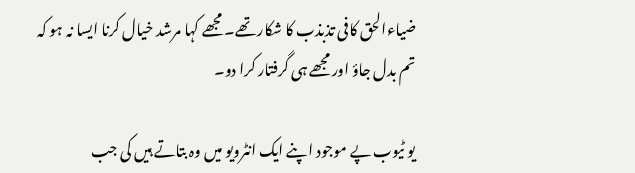ضیاءالحق کافی تذبذب کا شکار تھے۔ مجھے کہا مرشد خیال کرنا ایسا نہ ہو کہ تم بدل جاؤ اور مجھے ہی گرفتار کرا دو۔

یو ٹیوب پے موجود اپنے ایک انٹرویو میں وہ بتاتے ہیں کی جب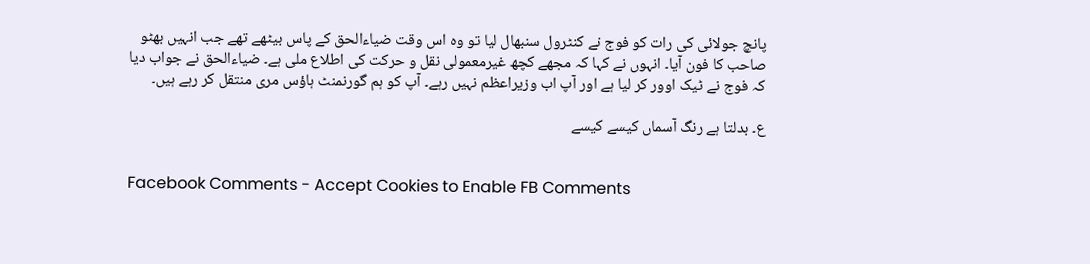پانچ جولائی کی رات کو فوج نے کنٹرول سنبھال لیا تو وہ اس وقت ضیاءالحق کے پاس بیٹھے تھے جب انہیں بھٹو صاحب کا فون آیا۔ انہوں نے کہا کہ مجھے کچھ غیرمعمولی نقل و حرکت کی اطلاع ملی ہے۔ ضیاءالحق نے جواب دیا کہ فوج نے ٹیک اوور کر لیا ہے اور آپ اب وزیراعظم نہیں رہے۔ آپ کو ہم گورنمنٹ ہاؤس مری منتقل کر رہے ہیں۔

ع۔ بدلتا ہے رنگ آسماں کیسے کیسے


Facebook Comments - Accept Cookies to Enable FB Comments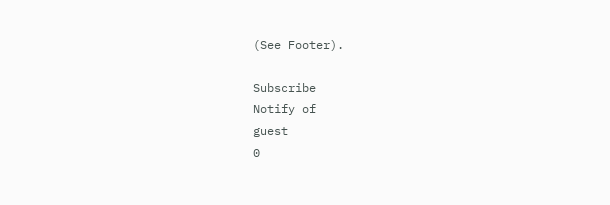(See Footer).

Subscribe
Notify of
guest
0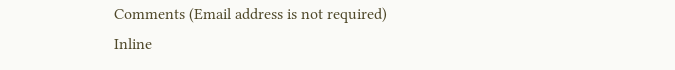Comments (Email address is not required)
Inline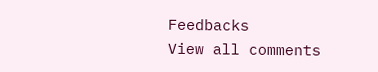Feedbacks
View all comments